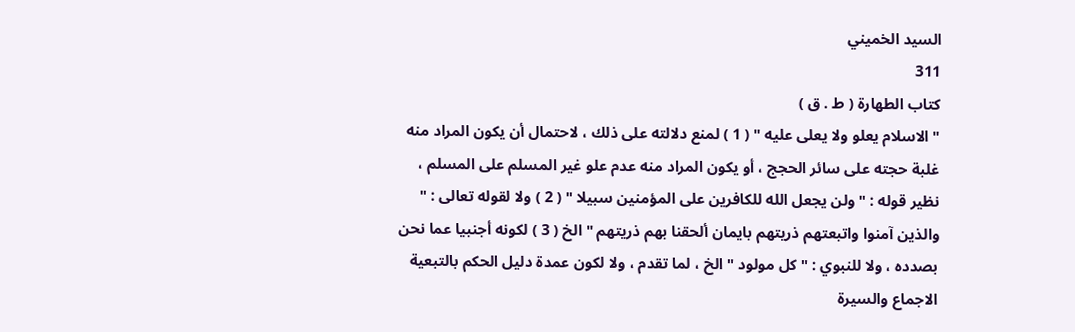السيد الخميني
311
كتاب الطهارة ( ط . ق )
" الاسلام يعلو ولا يعلى عليه " ( 1 ) لمنع دلالته على ذلك ، لاحتمال أن يكون المراد منه غلبة حجته على سائر الحجج ، أو يكون المراد منه عدم علو غير المسلم على المسلم ، نظير قوله : " ولن يجعل الله للكافرين على المؤمنين سبيلا " ( 2 ) ولا لقوله تعالى : " والذين آمنوا واتبعتهم ذريتهم بايمان ألحقنا بهم ذريتهم " الخ ( 3 ) لكونه أجنبيا عما نحن بصدده ، ولا للنبوي : " كل مولود " الخ ، لما تقدم ، ولا لكون عمدة دليل الحكم بالتبعية الاجماع والسيرة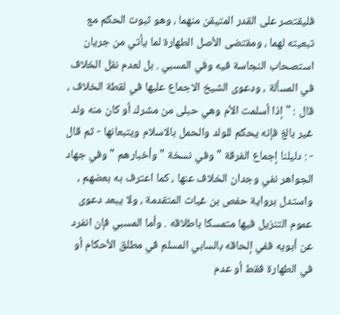فليقتصر على القدر المتيقن منهما ، وهو ثبوت الحكم مع تبعيته لهما ، ومقتضى الأصل الطهارة لما يأتي من جريان استصحاب النجاسة فيه وفي المسبي . بل لعدم نقل الخلاف في المسألة ، ودعوى الشيخ الاجماع عليها في لقطة الخلاف ، قال : " إذا أسلمت الأم وهي حبلى من مشرك أو كان منه ولد غير بالغ فإنه يحكم للولد والحمل بالاسلام ويتبعانها - ثم قال - : دليلنا إجماع الفرقة " وفي نسخة " وأخبارهم " وفي جهاد الجواهر نفي وجدان الخلاف عنها ، كما اعترف به بعضهم ، واستدل برواية حفص بن غياث المتقدمة ، ولا يبعد دعوى عموم التنزيل فيها متمسكا باطلاقه . وأما المسبي فإن انفرد عن أبويه ففي إلحاقه بالسابي المسلم في مطلق الأحكام أو في الطهارة فقط أو عدم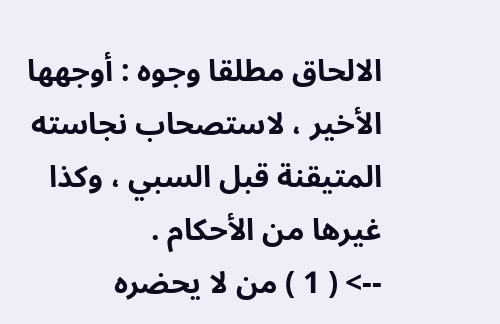الالحاق مطلقا وجوه : أوجهها الأخير ، لاستصحاب نجاسته المتيقنة قبل السبي ، وكذا غيرها من الأحكام .
--> ( 1 ) من لا يحضره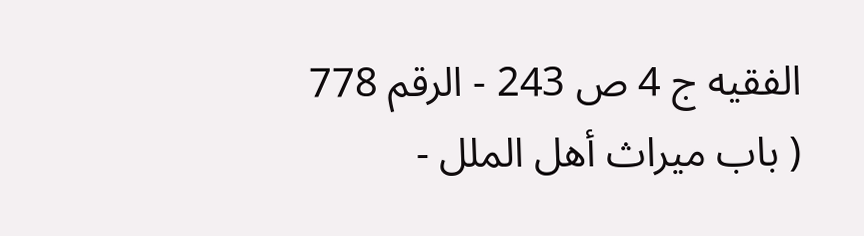الفقيه ج 4 ص 243 - الرقم 778 ( باب ميراث أهل الملل -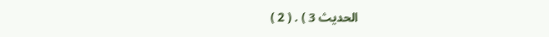الحديث 3 ) . ( 2 )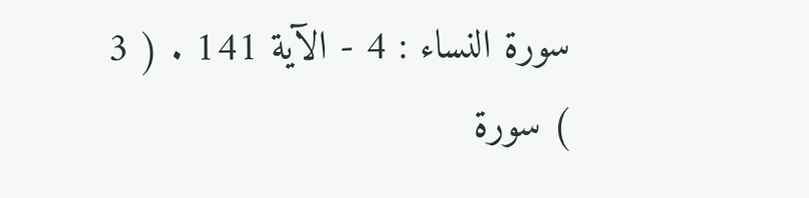سورة النساء : 4 - الآية 141 . ( 3 ) سورة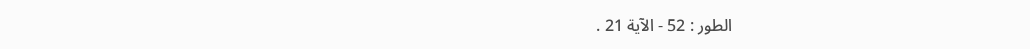الطور : 52 - الآية 21 .